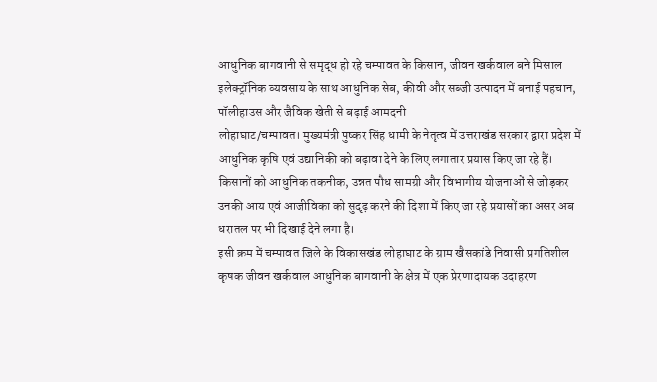आधुनिक बागवानी से समृद्ध हो रहे चम्पावत के किसान, जीवन खर्कवाल बने मिसाल
इलेक्ट्रॉनिक व्यवसाय के साथ आधुनिक सेब, कीवी और सब्जी उत्पादन में बनाई पहचान, पॉलीहाउस और जैविक खेती से बढ़ाई आमदनी
लोहाघाट/चम्पावत। मुख्यमंत्री पुष्कर सिंह धामी के नेतृत्व में उत्तराखंड सरकार द्वारा प्रदेश में आधुनिक कृषि एवं उद्यानिकी को बढ़ावा देने के लिए लगातार प्रयास किए जा रहे हैं। किसानों को आधुनिक तकनीक, उन्नत पौध सामग्री और विभागीय योजनाओं से जोड़कर उनकी आय एवं आजीविका को सुदृढ़ करने की दिशा में किए जा रहे प्रयासों का असर अब धरातल पर भी दिखाई देने लगा है।
इसी क्रम में चम्पावत जिले के विकासखंड लोहाघाट के ग्राम खैसकांडे निवासी प्रगतिशील कृषक जीवन खर्कवाल आधुनिक बागवानी के क्षेत्र में एक प्रेरणादायक उदाहरण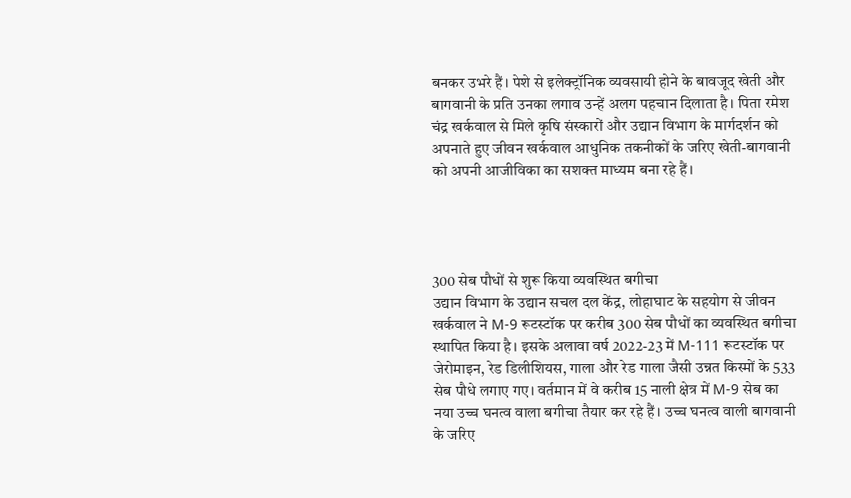बनकर उभरे हैं। पेशे से इलेक्ट्रॉनिक व्यवसायी होने के बावजूद खेती और बागवानी के प्रति उनका लगाव उन्हें अलग पहचान दिलाता है। पिता रमेश चंद्र खर्कवाल से मिले कृषि संस्कारों और उद्यान विभाग के मार्गदर्शन को अपनाते हुए जीवन खर्कवाल आधुनिक तकनीकों के जरिए खेती-बागवानी को अपनी आजीविका का सशक्त माध्यम बना रहे हैं।




300 सेब पौधों से शुरू किया व्यवस्थित बगीचा
उद्यान विभाग के उद्यान सचल दल केंद्र, लोहाघाट के सहयोग से जीवन खर्कवाल ने M-9 रूटस्टॉक पर करीब 300 सेब पौधों का व्यवस्थित बगीचा स्थापित किया है। इसके अलावा वर्ष 2022-23 में M-111 रूटस्टॉक पर जेरोमाइन, रेड डिलीशियस, गाला और रेड गाला जैसी उन्नत किस्मों के 533 सेब पौधे लगाए गए। वर्तमान में वे करीब 15 नाली क्षेत्र में M-9 सेब का नया उच्च घनत्व वाला बगीचा तैयार कर रहे हैं। उच्च घनत्व वाली बागवानी के जरिए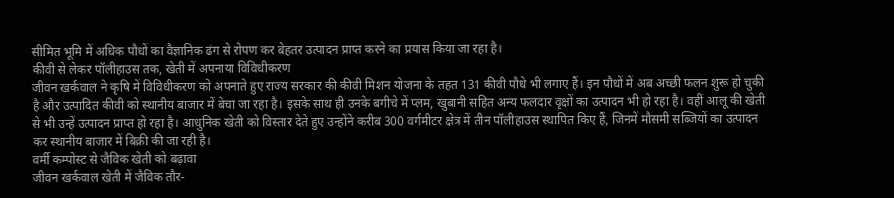सीमित भूमि में अधिक पौधों का वैज्ञानिक ढंग से रोपण कर बेहतर उत्पादन प्राप्त करने का प्रयास किया जा रहा है।
कीवी से लेकर पॉलीहाउस तक, खेती में अपनाया विविधीकरण
जीवन खर्कवाल ने कृषि में विविधीकरण को अपनाते हुए राज्य सरकार की कीवी मिशन योजना के तहत 131 कीवी पौधे भी लगाए हैं। इन पौधों में अब अच्छी फलन शुरू हो चुकी है और उत्पादित कीवी को स्थानीय बाजार में बेचा जा रहा है। इसके साथ ही उनके बगीचे में प्लम, खुबानी सहित अन्य फलदार वृक्षों का उत्पादन भी हो रहा है। वहीं आलू की खेती से भी उन्हें उत्पादन प्राप्त हो रहा है। आधुनिक खेती को विस्तार देते हुए उन्होंने करीब 300 वर्गमीटर क्षेत्र में तीन पॉलीहाउस स्थापित किए हैं, जिनमें मौसमी सब्जियों का उत्पादन कर स्थानीय बाजार में बिक्री की जा रही है।
वर्मी कम्पोस्ट से जैविक खेती को बढ़ावा
जीवन खर्कवाल खेती में जैविक तौर-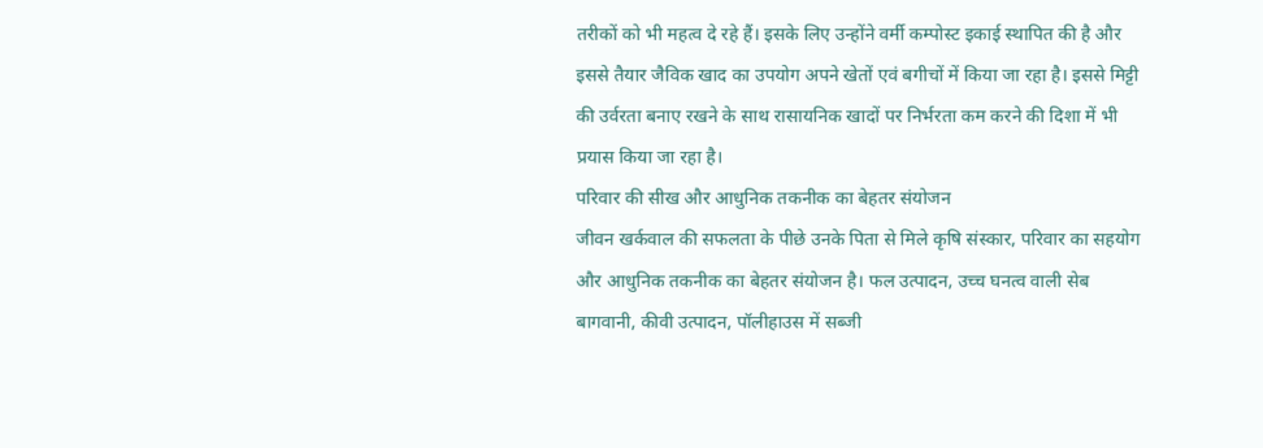तरीकों को भी महत्व दे रहे हैं। इसके लिए उन्होंने वर्मी कम्पोस्ट इकाई स्थापित की है और इससे तैयार जैविक खाद का उपयोग अपने खेतों एवं बगीचों में किया जा रहा है। इससे मिट्टी की उर्वरता बनाए रखने के साथ रासायनिक खादों पर निर्भरता कम करने की दिशा में भी प्रयास किया जा रहा है।
परिवार की सीख और आधुनिक तकनीक का बेहतर संयोजन
जीवन खर्कवाल की सफलता के पीछे उनके पिता से मिले कृषि संस्कार, परिवार का सहयोग और आधुनिक तकनीक का बेहतर संयोजन है। फल उत्पादन, उच्च घनत्व वाली सेब बागवानी, कीवी उत्पादन, पॉलीहाउस में सब्जी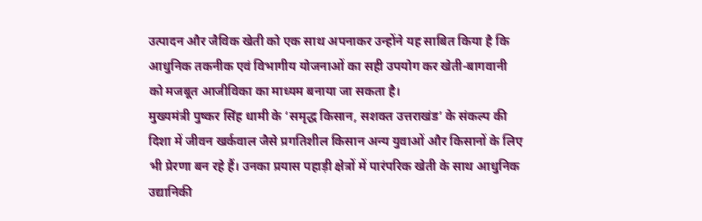उत्पादन और जैविक खेती को एक साथ अपनाकर उन्होंने यह साबित किया है कि आधुनिक तकनीक एवं विभागीय योजनाओं का सही उपयोग कर खेती-बागवानी को मजबूत आजीविका का माध्यम बनाया जा सकता है।
मुख्यमंत्री पुष्कर सिंह धामी के ‘समृद्ध किसान, सशक्त उत्तराखंड’ के संकल्प की दिशा में जीवन खर्कवाल जैसे प्रगतिशील किसान अन्य युवाओं और किसानों के लिए भी प्रेरणा बन रहे हैं। उनका प्रयास पहाड़ी क्षेत्रों में पारंपरिक खेती के साथ आधुनिक उद्यानिकी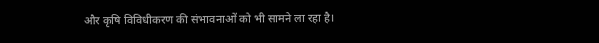और कृषि विविधीकरण की संभावनाओं को भी सामने ला रहा है।